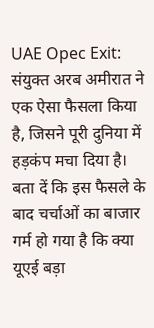UAE Opec Exit: संयुक्त अरब अमीरात ने एक ऐसा फैसला किया है, जिसने पूरी दुनिया में हड़कंप मचा दिया है। बता दें कि इस फैसले के बाद चर्चाओं का बाजार गर्म हो गया है कि क्या यूएई बड़ा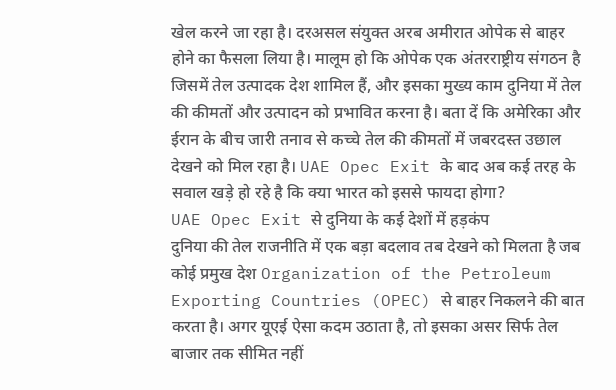खेल करने जा रहा है। दरअसल संयुक्त अरब अमीरात ओपेक से बाहर होने का फैसला लिया है। मालूम हो कि ओपेक एक अंतरराष्ट्रीय संगठन है जिसमें तेल उत्पादक देश शामिल हैं, और इसका मुख्य काम दुनिया में तेल की कीमतों और उत्पादन को प्रभावित करना है। बता दें कि अमेरिका और ईरान के बीच जारी तनाव से कच्चे तेल की कीमतों में जबरदस्त उछाल देखने को मिल रहा है। UAE Opec Exit के बाद अब कई तरह के सवाल खड़े हो रहे है कि क्या भारत को इससे फायदा होगा?
UAE Opec Exit से दुनिया के कई देशों में हड़कंप
दुनिया की तेल राजनीति में एक बड़ा बदलाव तब देखने को मिलता है जब कोई प्रमुख देश Organization of the Petroleum Exporting Countries (OPEC) से बाहर निकलने की बात करता है। अगर यूएई ऐसा कदम उठाता है, तो इसका असर सिर्फ तेल बाजार तक सीमित नहीं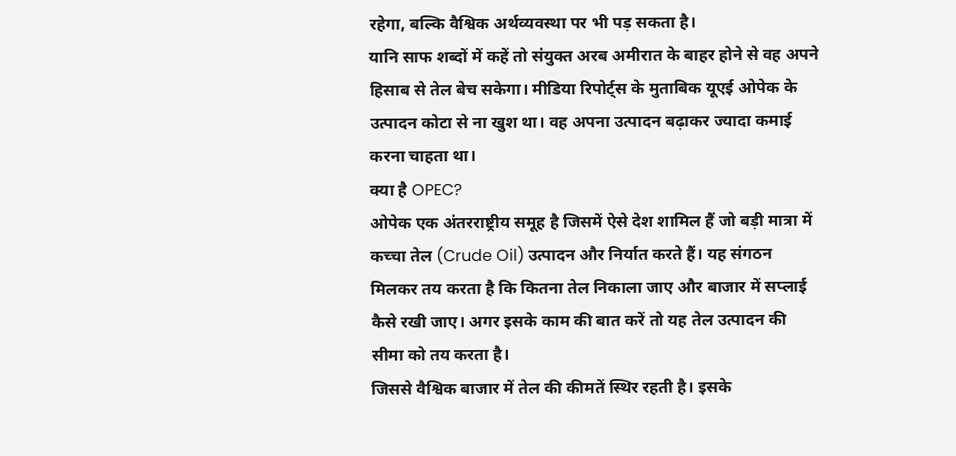रहेगा, बल्कि वैश्विक अर्थव्यवस्था पर भी पड़ सकता है।
यानि साफ शब्दों में कहें तो संयुक्त अरब अमीरात के बाहर होने से वह अपने हिसाब से तेल बेच सकेगा। मीडिया रिपोर्ट्स के मुताबिक यूएई ओपेक के उत्पादन कोटा से ना खुश था। वह अपना उत्पादन बढ़ाकर ज्यादा कमाई करना चाहता था।
क्या है OPEC?
ओपेक एक अंतरराष्ट्रीय समूह है जिसमें ऐसे देश शामिल हैं जो बड़ी मात्रा में कच्चा तेल (Crude Oil) उत्पादन और निर्यात करते हैं। यह संगठन मिलकर तय करता है कि कितना तेल निकाला जाए और बाजार में सप्लाई कैसे रखी जाए। अगर इसके काम की बात करें तो यह तेल उत्पादन की सीमा को तय करता है।
जिससे वैश्विक बाजार में तेल की कीमतें स्थिर रहती है। इसके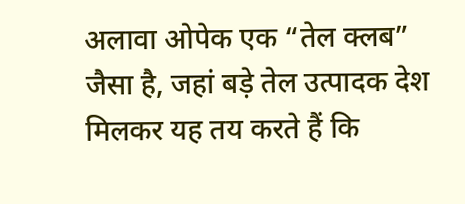अलावा ओपेक एक “तेल क्लब” जैसा है, जहां बड़े तेल उत्पादक देश मिलकर यह तय करते हैं कि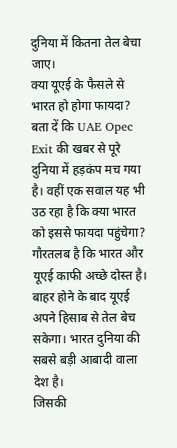दुनिया में कितना तेल बेचा जाए।
क्या यूएई के फैसले से भारत हो होगा फायदा?
बता दें कि UAE Opec Exit की खबर से पूरे दुनिया में हड़कंप मच गया है। वहीं एक सवाल यह भी उठ रहा है कि क्या भारत को इससे फायदा पहुंचेगा? गौरतलब है कि भारत और यूएई काफी अच्छे दोस्त है। बाहर होने के बाद यूएई अपने हिसाब से तेल बेच सकेगा। भारत दुनिया की सबसे बड़ी आबादी वाला देश है।
जिसकी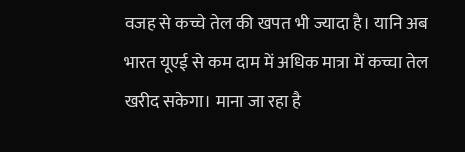वजह से कच्चे तेल की खपत भी ज्यादा है। यानि अब भारत यूएई से कम दाम में अधिक मात्रा में कच्चा तेल खरीद सकेगा। माना जा रहा है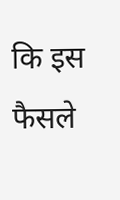कि इस फैसले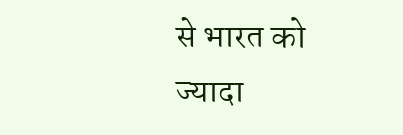से भारत को ज्यादा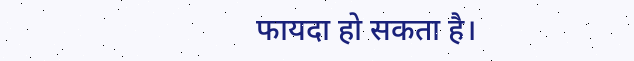फायदा हो सकता है।